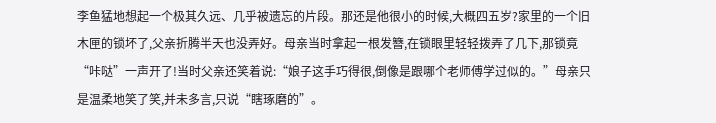李鱼猛地想起一个极其久远、几乎被遗忘的片段。那还是他很小的时候,大概四五岁?家里的一个旧木匣的锁坏了,父亲折腾半天也没弄好。母亲当时拿起一根发簪,在锁眼里轻轻拨弄了几下,那锁竟“咔哒”一声开了!当时父亲还笑着说:“娘子这手巧得很,倒像是跟哪个老师傅学过似的。”母亲只是温柔地笑了笑,并未多言,只说“瞎琢磨的”。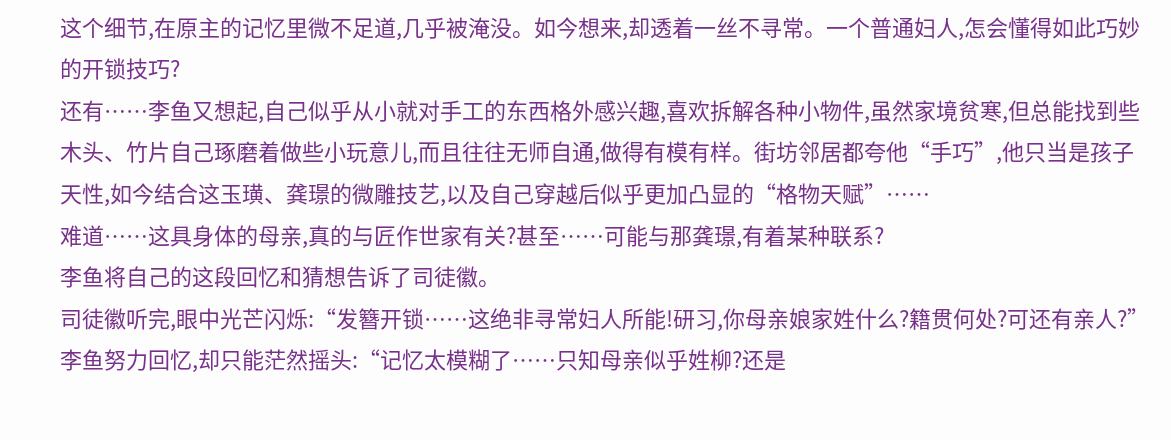这个细节,在原主的记忆里微不足道,几乎被淹没。如今想来,却透着一丝不寻常。一个普通妇人,怎会懂得如此巧妙的开锁技巧?
还有……李鱼又想起,自己似乎从小就对手工的东西格外感兴趣,喜欢拆解各种小物件,虽然家境贫寒,但总能找到些木头、竹片自己琢磨着做些小玩意儿,而且往往无师自通,做得有模有样。街坊邻居都夸他“手巧”,他只当是孩子天性,如今结合这玉璜、龚璟的微雕技艺,以及自己穿越后似乎更加凸显的“格物天赋”……
难道……这具身体的母亲,真的与匠作世家有关?甚至……可能与那龚璟,有着某种联系?
李鱼将自己的这段回忆和猜想告诉了司徒徽。
司徒徽听完,眼中光芒闪烁:“发簪开锁……这绝非寻常妇人所能!研习,你母亲娘家姓什么?籍贯何处?可还有亲人?”
李鱼努力回忆,却只能茫然摇头:“记忆太模糊了……只知母亲似乎姓柳?还是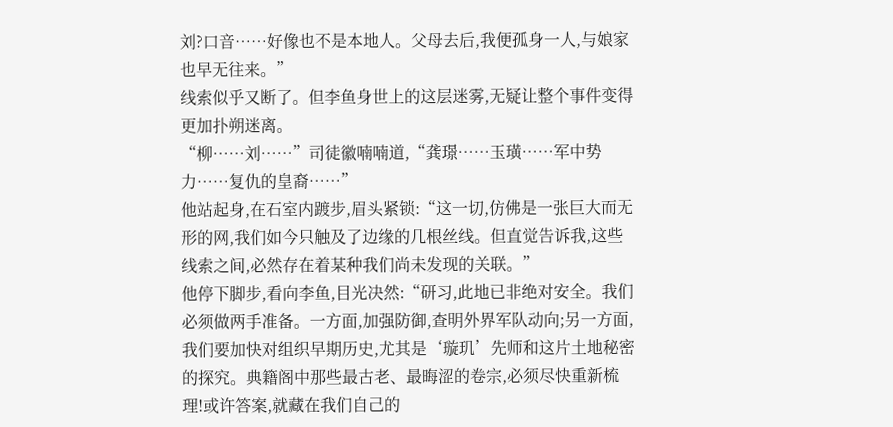刘?口音……好像也不是本地人。父母去后,我便孤身一人,与娘家也早无往来。”
线索似乎又断了。但李鱼身世上的这层迷雾,无疑让整个事件变得更加扑朔迷离。
“柳……刘……”司徒徽喃喃道,“龚璟……玉璜……军中势力……复仇的皇裔……”
他站起身,在石室内踱步,眉头紧锁:“这一切,仿佛是一张巨大而无形的网,我们如今只触及了边缘的几根丝线。但直觉告诉我,这些线索之间,必然存在着某种我们尚未发现的关联。”
他停下脚步,看向李鱼,目光决然:“研习,此地已非绝对安全。我们必须做两手准备。一方面,加强防御,查明外界军队动向;另一方面,我们要加快对组织早期历史,尤其是‘璇玑’先师和这片土地秘密的探究。典籍阁中那些最古老、最晦涩的卷宗,必须尽快重新梳理!或许答案,就藏在我们自己的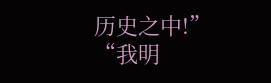历史之中!”
“我明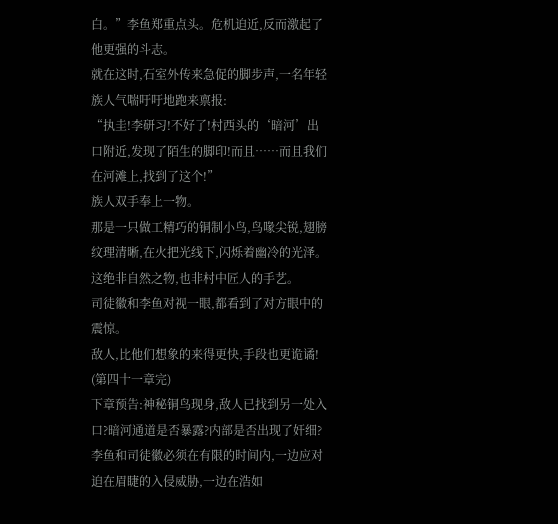白。”李鱼郑重点头。危机迫近,反而激起了他更强的斗志。
就在这时,石室外传来急促的脚步声,一名年轻族人气喘吁吁地跑来禀报:
“执圭!李研习!不好了!村西头的‘暗河’出口附近,发现了陌生的脚印!而且……而且我们在河滩上,找到了这个!”
族人双手奉上一物。
那是一只做工精巧的铜制小鸟,鸟喙尖锐,翅膀纹理清晰,在火把光线下,闪烁着幽冷的光泽。
这绝非自然之物,也非村中匠人的手艺。
司徒徽和李鱼对视一眼,都看到了对方眼中的震惊。
敌人,比他们想象的来得更快,手段也更诡谲!
(第四十一章完)
下章预告:神秘铜鸟现身,敌人已找到另一处入口?暗河通道是否暴露?内部是否出现了奸细?李鱼和司徒徽必须在有限的时间内,一边应对迫在眉睫的入侵威胁,一边在浩如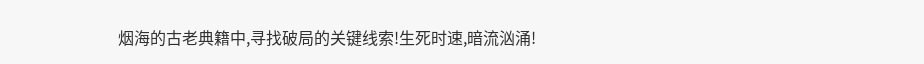烟海的古老典籍中,寻找破局的关键线索!生死时速,暗流汹涌!